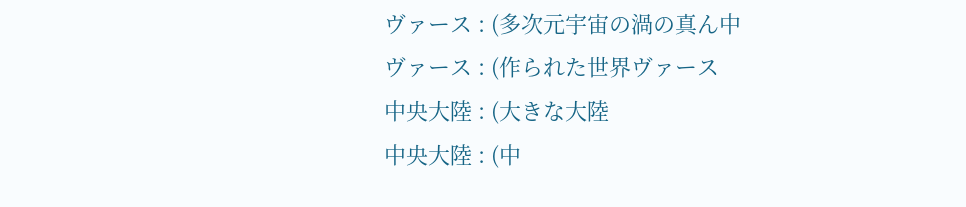ヴァース : (多次元宇宙の渦の真ん中
ヴァース : (作られた世界ヴァース
中央大陸 : (大きな大陸
中央大陸 : (中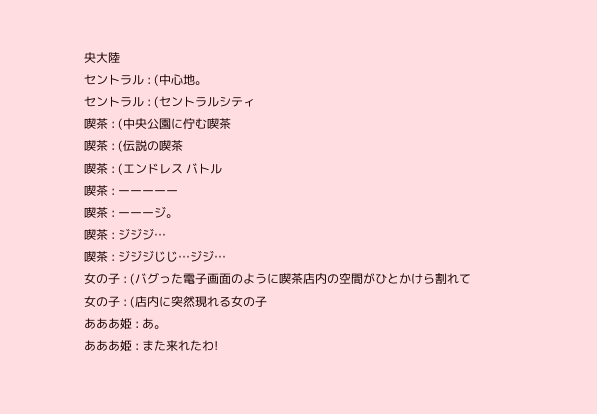央大陸
セントラル : (中心地。
セントラル : (セントラルシティ
喫茶 : (中央公園に佇む喫茶
喫茶 : (伝説の喫茶
喫茶 : (エンドレス バトル
喫茶 : ーーーーー
喫茶 : ーーージ。
喫茶 : ジジジ…
喫茶 : ジジジじじ…ジジ…
女の子 : (バグった電子画面のように喫茶店内の空間がひとかけら割れて
女の子 : (店内に突然現れる女の子
あああ姫 : あ。
あああ姫 : また来れたわ!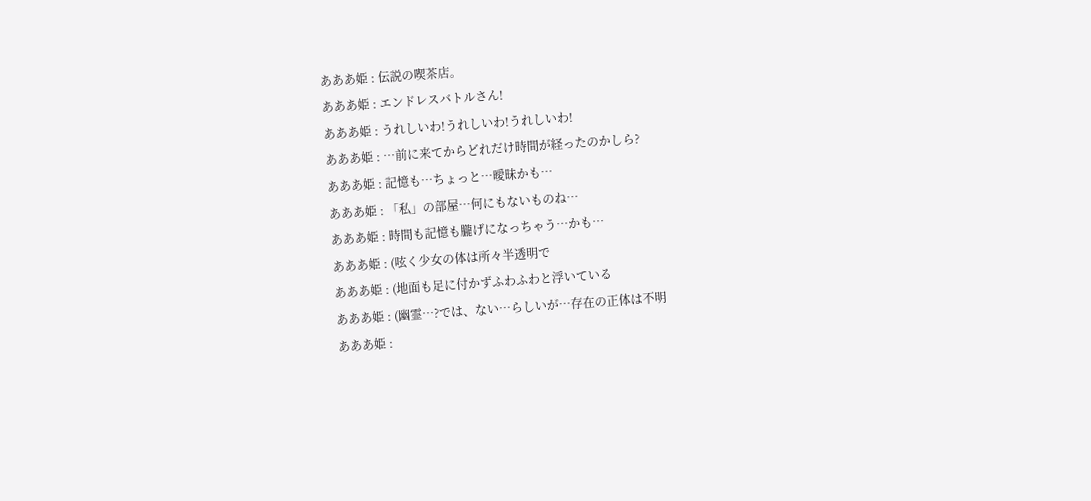あああ姫 : 伝説の喫茶店。
あああ姫 : エンドレスバトルさん!
あああ姫 : うれしいわ!うれしいわ!うれしいわ!
あああ姫 : …前に来てからどれだけ時間が経ったのかしら?
あああ姫 : 記憶も…ちょっと…曖昧かも…
あああ姫 : 「私」の部屋…何にもないものね…
あああ姫 : 時間も記憶も朧げになっちゃう…かも…
あああ姫 : (呟く少女の体は所々半透明で
あああ姫 : (地面も足に付かずふわふわと浮いている
あああ姫 : (幽霊…?では、ない…らしいが…存在の正体は不明
あああ姫 :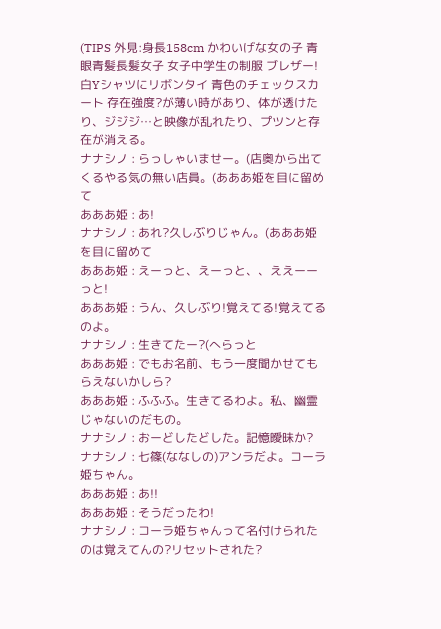(TIPS 外見:身長158cm かわいげな女の子 青眼青髪長髪女子 女子中学生の制服 ブレザー! 白Yシャツにリボンタイ 青色のチェックスカート 存在強度?が薄い時があり、体が透けたり、ジジジ…と映像が乱れたり、プツンと存在が消える。
ナナシノ : らっしゃいませー。(店奥から出てくるやる気の無い店員。(あああ姫を目に留めて
あああ姫 : あ!
ナナシノ : あれ?久しぶりじゃん。(あああ姫を目に留めて
あああ姫 : えーっと、えーっと、、ええーーっと!
あああ姫 : うん、久しぶり!覚えてる!覚えてるのよ。
ナナシノ : 生きてたー?(へらっと
あああ姫 : でもお名前、もう一度聞かせてもらえないかしら?
あああ姫 : ふふふ。生きてるわよ。私、幽霊じゃないのだもの。
ナナシノ : おーどしたどした。記憶曖昧か?
ナナシノ : 七篠(ななしの)アンラだよ。コーラ姫ちゃん。
あああ姫 : あ!!
あああ姫 : そうだったわ!
ナナシノ : コーラ姫ちゃんって名付けられたのは覚えてんの?リセットされた?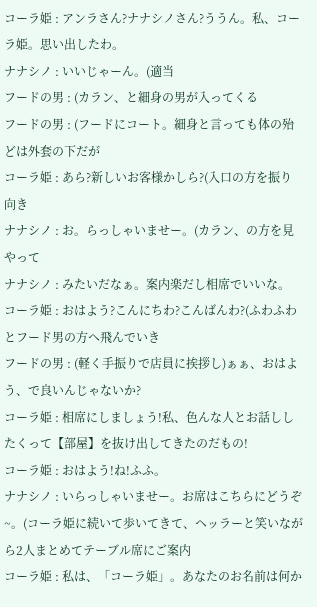コーラ姫 : アンラさん?ナナシノさん?ううん。私、コーラ姫。思い出したわ。
ナナシノ : いいじゃーん。(適当
フードの男 : (カラン、と細身の男が入ってくる
フードの男 : (フードにコート。細身と言っても体の殆どは外套の下だが
コーラ姫 : あら?新しいお客様かしら?(入口の方を振り向き
ナナシノ : お。らっしゃいませー。(カラン、の方を見やって
ナナシノ : みたいだなぁ。案内楽だし相席でいいな。
コーラ姫 : おはよう?こんにちわ?こんばんわ?(ふわふわとフード男の方へ飛んでいき
フードの男 : (軽く手振りで店員に挨拶し)ぁぁ、おはよう、で良いんじゃないか?
コーラ姫 : 相席にしましょう!私、色んな人とお話ししたくって【部屋】を抜け出してきたのだもの!
コーラ姫 : おはよう!ね!ふふ。
ナナシノ : いらっしゃいませー。お席はこちらにどうぞ~。(コーラ姫に続いて歩いてきて、ヘッラーと笑いながら2人まとめてテーブル席にご案内
コーラ姫 : 私は、「コーラ姫」。あなたのお名前は何か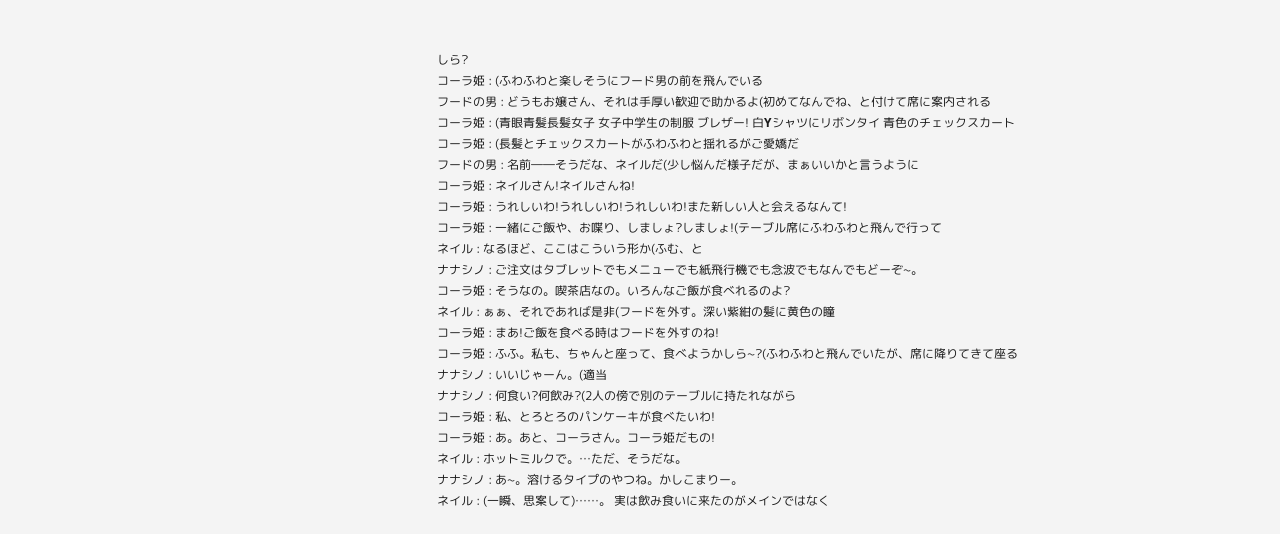しら?
コーラ姫 : (ふわふわと楽しそうにフード男の前を飛んでいる
フードの男 : どうもお嬢さん、それは手厚い歓迎で助かるよ(初めてなんでね、と付けて席に案内される
コーラ姫 : (青眼青髪長髪女子 女子中学生の制服 ブレザー! 白Yシャツにリボンタイ 青色のチェックスカート
コーラ姫 : (長髪とチェックスカートがふわふわと揺れるがご愛嬌だ
フードの男 : 名前――そうだな、ネイルだ(少し悩んだ様子だが、まぁいいかと言うように
コーラ姫 : ネイルさん!ネイルさんね!
コーラ姫 : うれしいわ!うれしいわ!うれしいわ!また新しい人と会えるなんて!
コーラ姫 : 一緒にご飯や、お喋り、しましょ?しましょ!(テーブル席にふわふわと飛んで行って
ネイル : なるほど、ここはこういう形か(ふむ、と
ナナシノ : ご注文はタブレットでもメニューでも紙飛行機でも念波でもなんでもどーぞ~。
コーラ姫 : そうなの。喫茶店なの。いろんなご飯が食べれるのよ?
ネイル : ぁぁ、それであれば是非(フードを外す。深い紫紺の髪に黄色の瞳
コーラ姫 : まあ!ご飯を食べる時はフードを外すのね!
コーラ姫 : ふふ。私も、ちゃんと座って、食べようかしら~?(ふわふわと飛んでいたが、席に降りてきて座る
ナナシノ : いいじゃーん。(適当
ナナシノ : 何食い?何飲み?(2人の傍で別のテーブルに持たれながら
コーラ姫 : 私、とろとろのパンケーキが食べたいわ!
コーラ姫 : あ。あと、コーラさん。コーラ姫だもの!
ネイル : ホットミルクで。…ただ、そうだな。
ナナシノ : あ~。溶けるタイプのやつね。かしこまりー。
ネイル : (一瞬、思案して)……。 実は飲み食いに来たのがメインではなく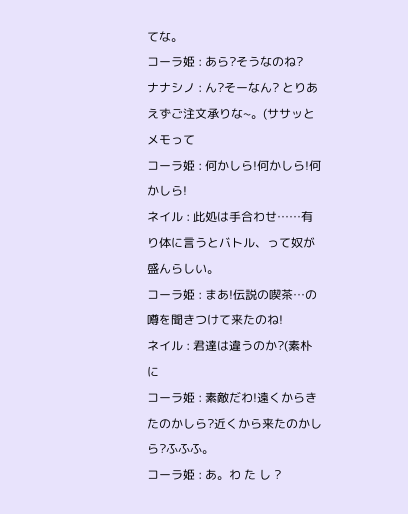てな。
コーラ姫 : あら?そうなのね?
ナナシノ : ん?そーなん? とりあえずご注文承りな~。(ササッとメモって
コーラ姫 : 何かしら!何かしら!何かしら!
ネイル : 此処は手合わせ……有り体に言うとバトル、って奴が盛んらしい。
コーラ姫 : まあ!伝説の喫茶…の噂を聞きつけて来たのね!
ネイル : 君達は違うのか?(素朴に
コーラ姫 : 素敵だわ!遠くからきたのかしら?近くから来たのかしら?ふふふ。
コーラ姫 : あ。わ た し ?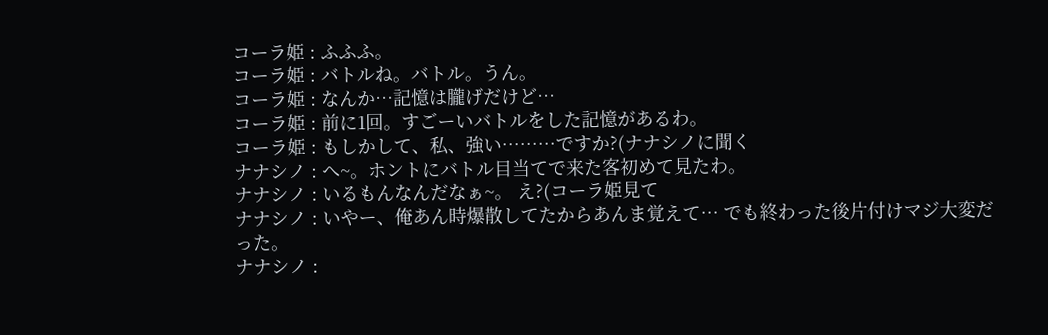コーラ姫 : ふふふ。
コーラ姫 : バトルね。バトル。うん。
コーラ姫 : なんか…記憶は朧げだけど…
コーラ姫 : 前に1回。すごーいバトルをした記憶があるわ。
コーラ姫 : もしかして、私、強い………ですか?(ナナシノに聞く
ナナシノ : へ~。ホントにバトル目当てで来た客初めて見たわ。
ナナシノ : いるもんなんだなぁ~。 え?(コーラ姫見て
ナナシノ : いやー、俺あん時爆散してたからあんま覚えて… でも終わった後片付けマジ大変だった。
ナナシノ :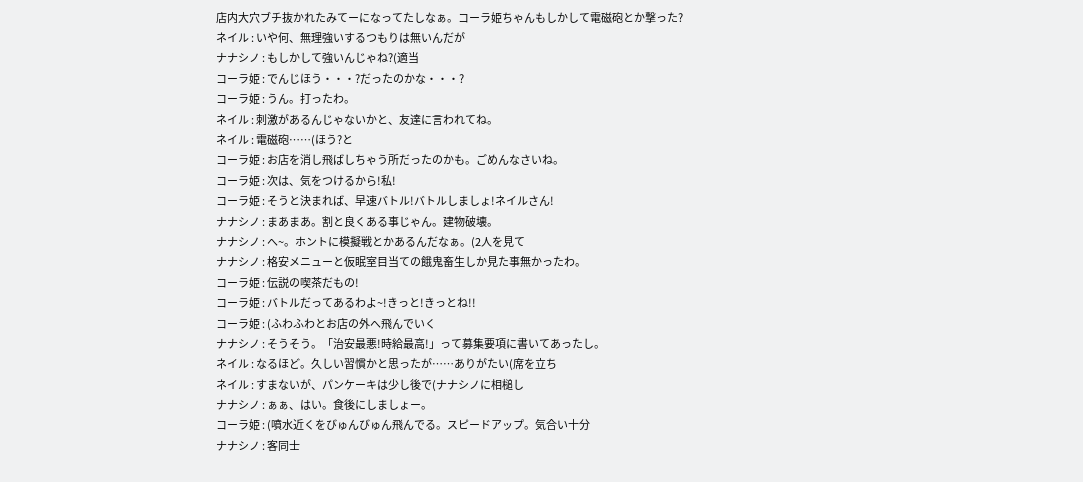店内大穴ブチ抜かれたみてーになってたしなぁ。コーラ姫ちゃんもしかして電磁砲とか撃った?
ネイル : いや何、無理強いするつもりは無いんだが
ナナシノ : もしかして強いんじゃね?(適当
コーラ姫 : でんじほう・・・?だったのかな・・・?
コーラ姫 : うん。打ったわ。
ネイル : 刺激があるんじゃないかと、友達に言われてね。
ネイル : 電磁砲……(ほう?と
コーラ姫 : お店を消し飛ばしちゃう所だったのかも。ごめんなさいね。
コーラ姫 : 次は、気をつけるから!私!
コーラ姫 : そうと決まれば、早速バトル!バトルしましょ!ネイルさん!
ナナシノ : まあまあ。割と良くある事じゃん。建物破壊。
ナナシノ : へ~。ホントに模擬戦とかあるんだなぁ。(2人を見て
ナナシノ : 格安メニューと仮眠室目当ての餓鬼畜生しか見た事無かったわ。
コーラ姫 : 伝説の喫茶だもの!
コーラ姫 : バトルだってあるわよ~!きっと!きっとね!!
コーラ姫 : (ふわふわとお店の外へ飛んでいく
ナナシノ : そうそう。「治安最悪!時給最高!」って募集要項に書いてあったし。
ネイル : なるほど。久しい習慣かと思ったが……ありがたい(席を立ち
ネイル : すまないが、パンケーキは少し後で(ナナシノに相槌し
ナナシノ : ぁぁ、はい。食後にしましょー。
コーラ姫 : (噴水近くをびゅんびゅん飛んでる。スピードアップ。気合い十分
ナナシノ : 客同士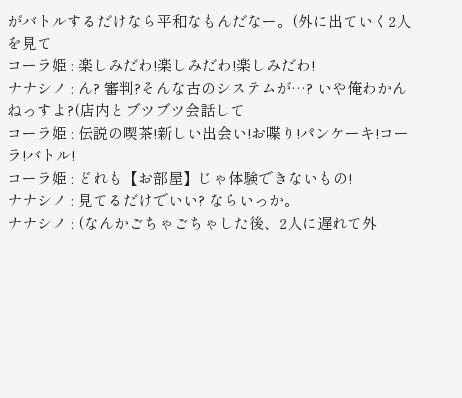がバトルするだけなら平和なもんだなー。(外に出ていく2人を見て
コーラ姫 : 楽しみだわ!楽しみだわ!楽しみだわ!
ナナシノ : ん? 審判?そんな古のシステムが…? いや俺わかんねっすよ?(店内とブツブツ会話して
コーラ姫 : 伝説の喫茶!新しい出会い!お喋り!パンケーキ!コーラ!バトル!
コーラ姫 : どれも【お部屋】じゃ体験できないもの!
ナナシノ : 見てるだけでいい? ならいっか。
ナナシノ : (なんかごちゃごちゃした後、2人に遅れて外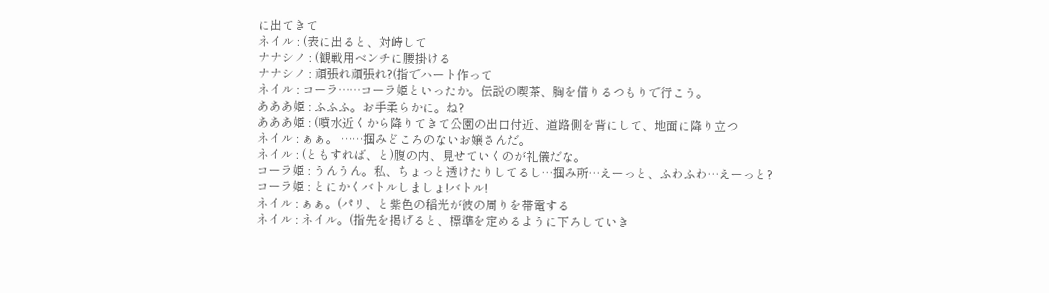に出てきて
ネイル : (表に出ると、対峙して
ナナシノ : (観戦用ベンチに腰掛ける
ナナシノ : 頑張れ頑張れ?(指でハート作って
ネイル : コーラ……コーラ姫といったか。伝説の喫茶、胸を借りるつもりで行こう。
あああ姫 : ふふふ。お手柔らかに。ね?
あああ姫 : (噴水近くから降りてきて公園の出口付近、道路側を背にして、地面に降り立つ
ネイル : ぁぁ。 ……掴みどころのないお嬢さんだ。
ネイル : (ともすれば、と)腹の内、見せていくのが礼儀だな。
コーラ姫 : うんうん。私、ちょっと透けたりしてるし…掴み所…えーっと、ふわふわ…えーっと?
コーラ姫 : とにかくバトルしましょ!バトル!
ネイル : ぁぁ。(パリ、と紫色の稲光が彼の周りを帯電する
ネイル : ネイル。(指先を掲げると、標準を定めるように下ろしていき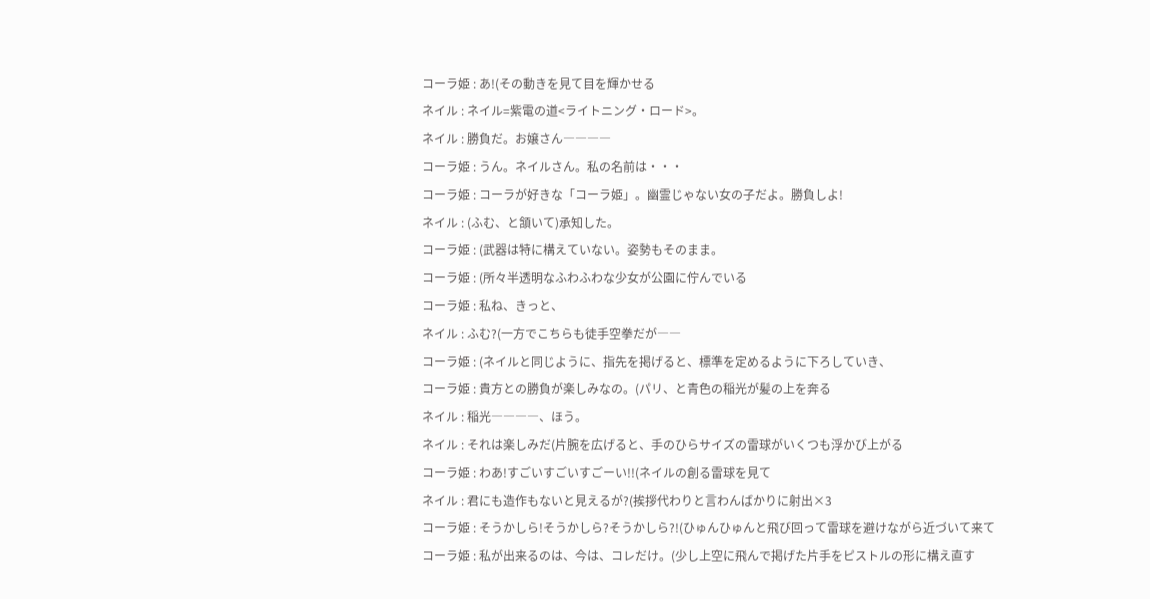コーラ姫 : あ!(その動きを見て目を輝かせる
ネイル : ネイル=紫電の道<ライトニング・ロード>。
ネイル : 勝負だ。お嬢さん――――
コーラ姫 : うん。ネイルさん。私の名前は・・・
コーラ姫 : コーラが好きな「コーラ姫」。幽霊じゃない女の子だよ。勝負しよ!
ネイル : (ふむ、と頷いて)承知した。
コーラ姫 : (武器は特に構えていない。姿勢もそのまま。
コーラ姫 : (所々半透明なふわふわな少女が公園に佇んでいる
コーラ姫 : 私ね、きっと、
ネイル : ふむ?(一方でこちらも徒手空拳だが――
コーラ姫 : (ネイルと同じように、指先を掲げると、標準を定めるように下ろしていき、
コーラ姫 : 貴方との勝負が楽しみなの。(パリ、と青色の稲光が髪の上を奔る
ネイル : 稲光――――、ほう。
ネイル : それは楽しみだ(片腕を広げると、手のひらサイズの雷球がいくつも浮かび上がる
コーラ姫 : わあ!すごいすごいすごーい!!(ネイルの創る雷球を見て
ネイル : 君にも造作もないと見えるが?(挨拶代わりと言わんばかりに射出×3
コーラ姫 : そうかしら!そうかしら?そうかしら?!(ひゅんひゅんと飛び回って雷球を避けながら近づいて来て
コーラ姫 : 私が出来るのは、今は、コレだけ。(少し上空に飛んで掲げた片手をピストルの形に構え直す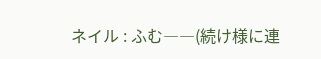ネイル : ふむ――(続け様に連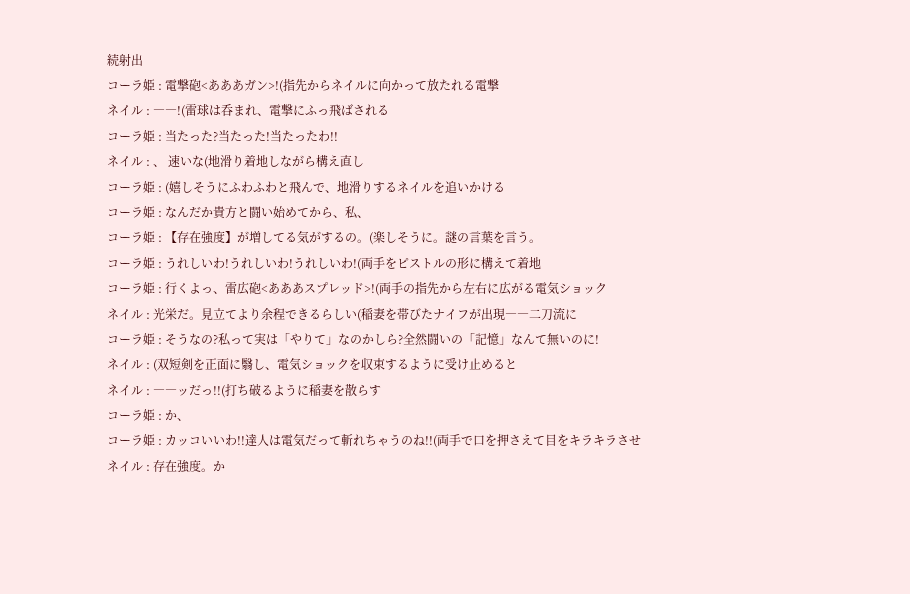続射出
コーラ姫 : 電撃砲<あああガン>!(指先からネイルに向かって放たれる電撃
ネイル : ――!(雷球は呑まれ、電撃にふっ飛ばされる
コーラ姫 : 当たった?当たった!当たったわ!!
ネイル : 、 速いな(地滑り着地しながら構え直し
コーラ姫 : (嬉しそうにふわふわと飛んで、地滑りするネイルを追いかける
コーラ姫 : なんだか貴方と闘い始めてから、私、
コーラ姫 : 【存在強度】が増してる気がするの。(楽しそうに。謎の言葉を言う。
コーラ姫 : うれしいわ!うれしいわ!うれしいわ!(両手をピストルの形に構えて着地
コーラ姫 : 行くよっ、雷広砲<あああスプレッド>!(両手の指先から左右に広がる電気ショック
ネイル : 光栄だ。見立てより余程できるらしい(稲妻を帯びたナイフが出現――二刀流に
コーラ姫 : そうなの?私って実は「やりて」なのかしら?全然闘いの「記憶」なんて無いのに!
ネイル : (双短剣を正面に翳し、電気ショックを収束するように受け止めると
ネイル : ――ッだっ!!(打ち破るように稲妻を散らす
コーラ姫 : か、
コーラ姫 : カッコいいわ!!達人は電気だって斬れちゃうのね!!(両手で口を押さえて目をキラキラさせ
ネイル : 存在強度。か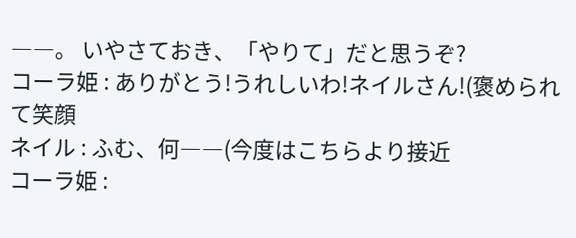――。 いやさておき、「やりて」だと思うぞ?
コーラ姫 : ありがとう!うれしいわ!ネイルさん!(褒められて笑顔
ネイル : ふむ、何――(今度はこちらより接近
コーラ姫 :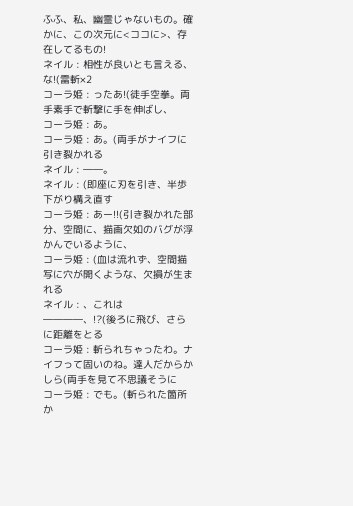ふふ、私、幽霊じゃないもの。確かに、この次元に<ココに>、存在してるもの!
ネイル : 相性が良いとも言える、な!(雷斬×2
コーラ姫 : ったあ!(徒手空拳。両手素手で斬撃に手を伸ばし、
コーラ姫 : あ。
コーラ姫 : あ。(両手がナイフに引き裂かれる
ネイル : ――。
ネイル : (即座に刃を引き、半歩下がり構え直す
コーラ姫 : あー!!(引き裂かれた部分、空間に、描画欠如のバグが浮かんでいるように、
コーラ姫 : (血は流れず、空間描写に穴が開くような、欠損が生まれる
ネイル : 、これは――――、!?(後ろに飛び、さらに距離をとる
コーラ姫 : 斬られちゃったわ。ナイフって固いのね。達人だからかしら(両手を見て不思議そうに
コーラ姫 : でも。(斬られた箇所か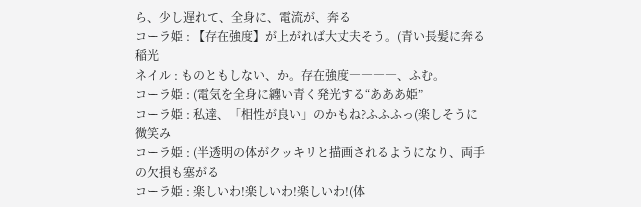ら、少し遅れて、全身に、電流が、奔る
コーラ姫 : 【存在強度】が上がれば大丈夫そう。(青い長髪に奔る稲光
ネイル : ものともしない、か。存在強度――――、ふむ。
コーラ姫 : (電気を全身に纏い青く発光する“あああ姫”
コーラ姫 : 私達、「相性が良い」のかもね?ふふふっ(楽しそうに微笑み
コーラ姫 : (半透明の体がクッキリと描画されるようになり、両手の欠損も塞がる
コーラ姫 : 楽しいわ!楽しいわ!楽しいわ!(体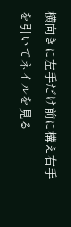横向きに左手だけ前に構え右手を引いてネイルを見る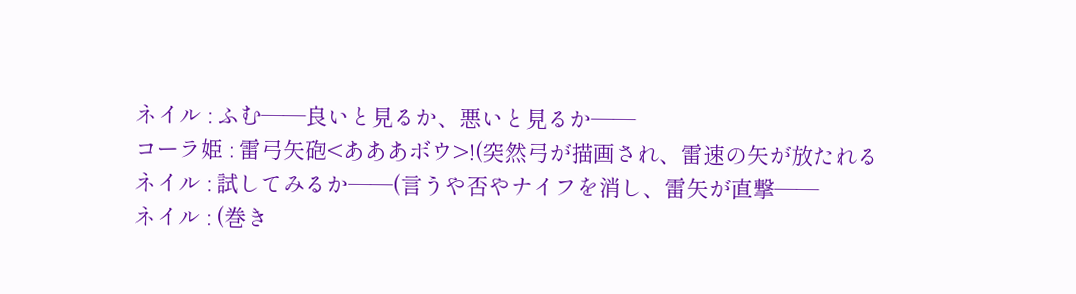ネイル : ふむ――良いと見るか、悪いと見るか――
コーラ姫 : 雷弓矢砲<あああボウ>!(突然弓が描画され、雷速の矢が放たれる
ネイル : 試してみるか――(言うや否やナイフを消し、雷矢が直撃――
ネイル : (巻き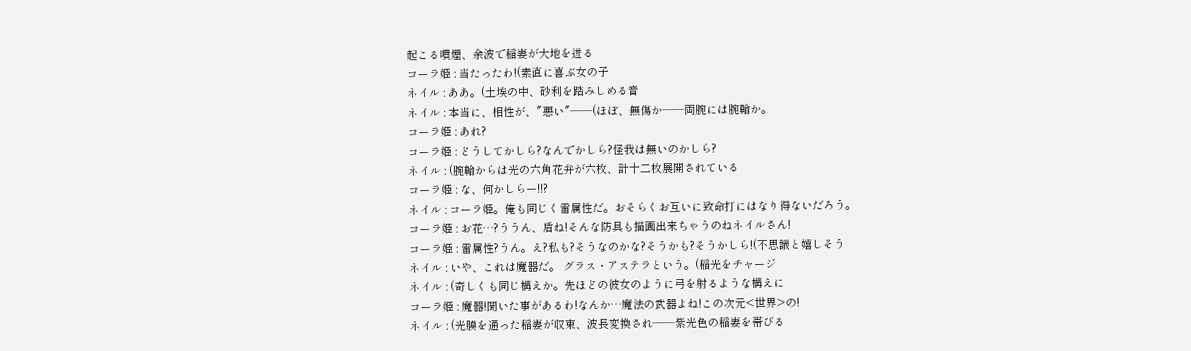起こる噴煙、余波で稲妻が大地を迸る
コーラ姫 : 当たったわ!(素直に喜ぶ女の子
ネイル : ああ。(土埃の中、砂利を踏みしめる音
ネイル : 本当に、相性が、″悪い″――(ほぼ、無傷か――両腕には腕輪か。
コーラ姫 : あれ?
コーラ姫 : どうしてかしら?なんでかしら?怪我は無いのかしら?
ネイル : (腕輪からは光の六角花弁が六枚、計十二枚展開されている
コーラ姫 : な、何かしらー!!?
ネイル : コーラ姫。俺も同じく雷属性だ。おそらくお互いに致命打にはなり得ないだろう。
コーラ姫 : お花…?ううん、盾ね!そんな防具も描画出来ちゃうのねネイルさん!
コーラ姫 : 雷属性?うん。え?私も?そうなのかな?そうかも?そうかしら!(不思議と嬉しそう
ネイル : いや、これは魔器だ。 グラス・アステラという。(稲光をチャージ
ネイル : (奇しくも同じ構えか。先ほどの彼女のように弓を射るような構えに
コーラ姫 : 魔器!聞いた事があるわ!なんか…魔法の武器よね!この次元<世界>の!
ネイル : (光膜を通った稲妻が収束、波長変換され――紫光色の稲妻を帯びる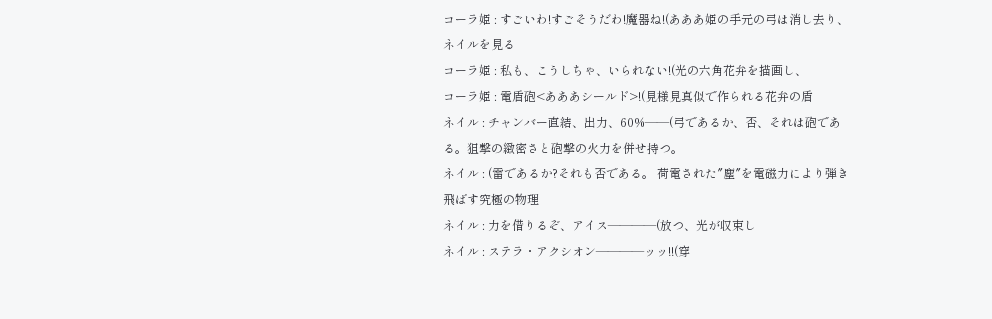コーラ姫 : すごいわ!すごそうだわ!魔器ね!(あああ姫の手元の弓は消し去り、ネイルを見る
コーラ姫 : 私も、こうしちゃ、いられない!(光の六角花弁を描画し、
コーラ姫 : 電盾砲<あああシールド>!(見様見真似で作られる花弁の盾
ネイル : チャンバー直結、出力、60%――(弓であるか、否、それは砲である。狙撃の緻密さと砲撃の火力を併せ持つ。
ネイル : (雷であるか?それも否である。 荷電された″塵″を電磁力により弾き飛ばす究極の物理
ネイル : 力を借りるぞ、アイス――――(放つ、光が収束し
ネイル : ステラ・アクシオン――――ッッ!!(穿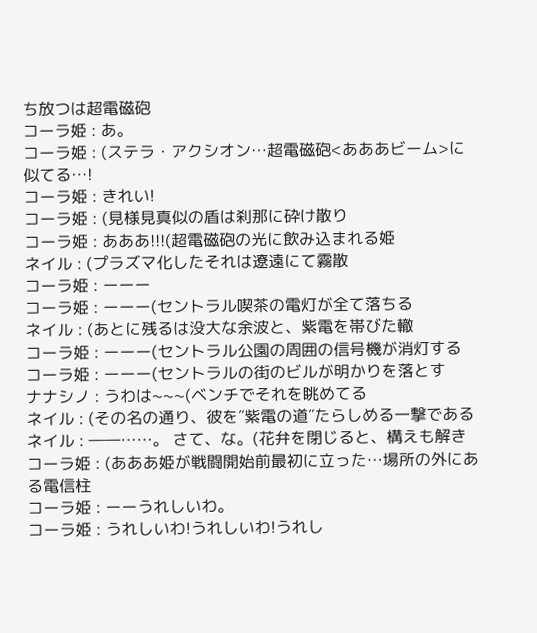ち放つは超電磁砲
コーラ姫 : あ。
コーラ姫 : (ステラ・アクシオン…超電磁砲<あああビーム>に似てる…!
コーラ姫 : きれい!
コーラ姫 : (見様見真似の盾は刹那に砕け散り
コーラ姫 : あああ!!!(超電磁砲の光に飲み込まれる姫
ネイル : (プラズマ化したそれは遼遠にて霧散
コーラ姫 : ーーー
コーラ姫 : ーーー(セントラル喫茶の電灯が全て落ちる
ネイル : (あとに残るは没大な余波と、紫電を帯びた轍
コーラ姫 : ーーー(セントラル公園の周囲の信号機が消灯する
コーラ姫 : ーーー(セントラルの街のビルが明かりを落とす
ナナシノ : うわは~~~(ベンチでそれを眺めてる
ネイル : (その名の通り、彼を″紫電の道″たらしめる一撃である
ネイル : ――……。 さて、な。(花弁を閉じると、構えも解き
コーラ姫 : (あああ姫が戦闘開始前最初に立った…場所の外にある電信柱
コーラ姫 : ーーうれしいわ。
コーラ姫 : うれしいわ!うれしいわ!うれし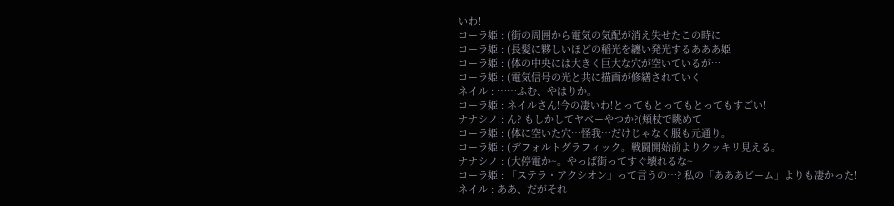いわ!
コーラ姫 : (街の周囲から電気の気配が消え失せたこの時に
コーラ姫 : (長髪に夥しいほどの稲光を纏い発光するあああ姫
コーラ姫 : (体の中央には大きく巨大な穴が空いているが…
コーラ姫 : (電気信号の光と共に描画が修繕されていく
ネイル : ……ふむ、やはりか。
コーラ姫 : ネイルさん!今の凄いわ!とってもとってもとってもすごい!
ナナシノ : ん? もしかしてヤベーやつか?(頬杖で眺めて
コーラ姫 : (体に空いた穴…怪我…だけじゃなく服も元通り。
コーラ姫 : (デフォルトグラフィック。戦闘開始前よりクッキリ見える。
ナナシノ : (大停電か~。やっぱ街ってすぐ壊れるな~
コーラ姫 : 「ステラ・アクシオン」って言うの…? 私の「あああビーム」よりも凄かった!
ネイル : ああ、だがそれ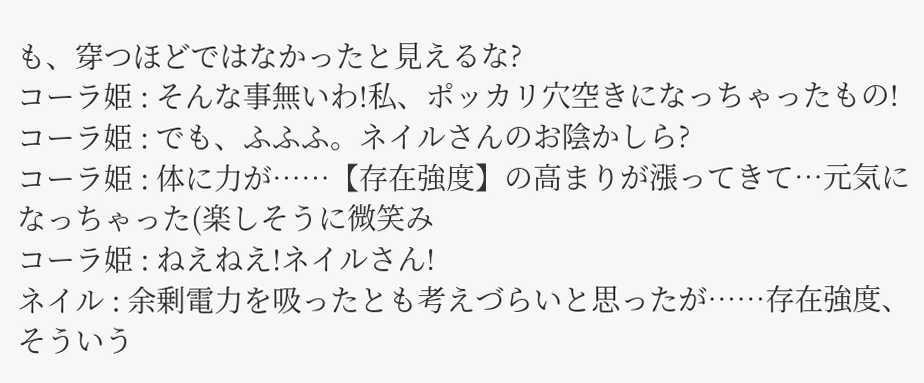も、穿つほどではなかったと見えるな?
コーラ姫 : そんな事無いわ!私、ポッカリ穴空きになっちゃったもの!
コーラ姫 : でも、ふふふ。ネイルさんのお陰かしら?
コーラ姫 : 体に力が……【存在強度】の高まりが漲ってきて…元気になっちゃった(楽しそうに微笑み
コーラ姫 : ねえねえ!ネイルさん!
ネイル : 余剰電力を吸ったとも考えづらいと思ったが……存在強度、そういう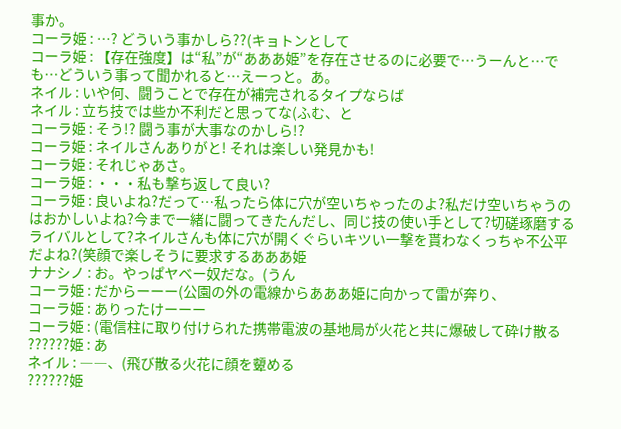事か。
コーラ姫 : …? どういう事かしら??(キョトンとして
コーラ姫 : 【存在強度】は“私”が“あああ姫”を存在させるのに必要で…うーんと…でも…どういう事って聞かれると…えーっと。あ。
ネイル : いや何、闘うことで存在が補完されるタイプならば
ネイル : 立ち技では些か不利だと思ってな(ふむ、と
コーラ姫 : そう!? 闘う事が大事なのかしら!?
コーラ姫 : ネイルさんありがと! それは楽しい発見かも!
コーラ姫 : それじゃあさ。
コーラ姫 : ・・・私も撃ち返して良い?
コーラ姫 : 良いよね?だって…私ったら体に穴が空いちゃったのよ?私だけ空いちゃうのはおかしいよね?今まで一緒に闘ってきたんだし、同じ技の使い手として?切磋琢磨するライバルとして?ネイルさんも体に穴が開くぐらいキツい一撃を貰わなくっちゃ不公平だよね?(笑顔で楽しそうに要求するあああ姫
ナナシノ : お。やっぱヤベー奴だな。(うん
コーラ姫 : だからーーー(公園の外の電線からあああ姫に向かって雷が奔り、
コーラ姫 : ありったけーーー
コーラ姫 : (電信柱に取り付けられた携帯電波の基地局が火花と共に爆破して砕け散る
??????姫 : あ
ネイル : ――、(飛び散る火花に顔を顰める
??????姫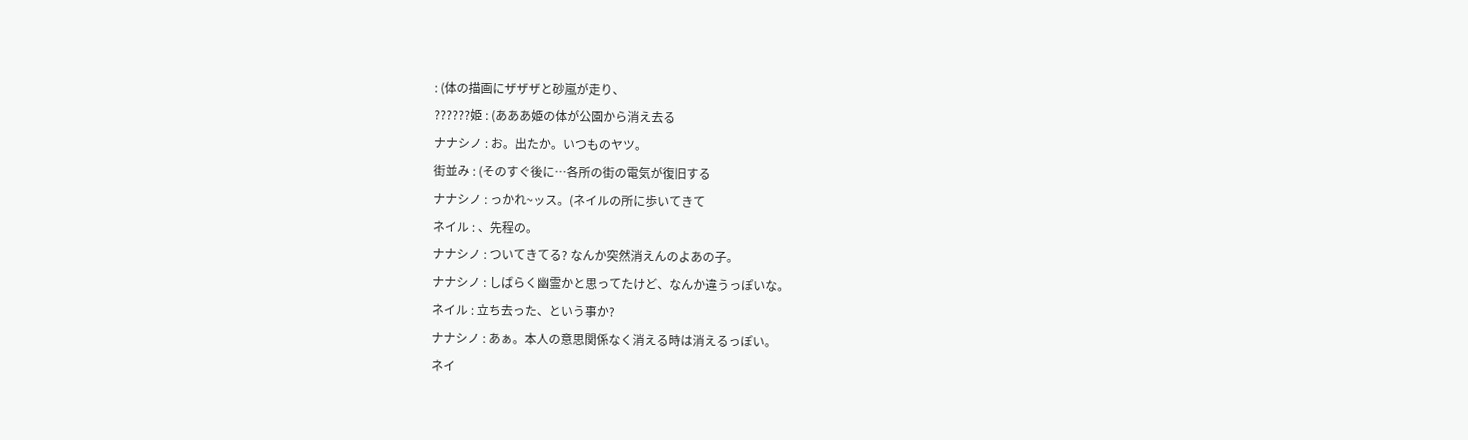: (体の描画にザザザと砂嵐が走り、
??????姫 : (あああ姫の体が公園から消え去る
ナナシノ : お。出たか。いつものヤツ。
街並み : (そのすぐ後に…各所の街の電気が復旧する
ナナシノ : っかれ~ッス。(ネイルの所に歩いてきて
ネイル : 、先程の。
ナナシノ : ついてきてる? なんか突然消えんのよあの子。
ナナシノ : しばらく幽霊かと思ってたけど、なんか違うっぽいな。
ネイル : 立ち去った、という事か?
ナナシノ : あぁ。本人の意思関係なく消える時は消えるっぽい。
ネイ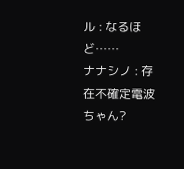ル : なるほど……
ナナシノ : 存在不確定電波ちゃん?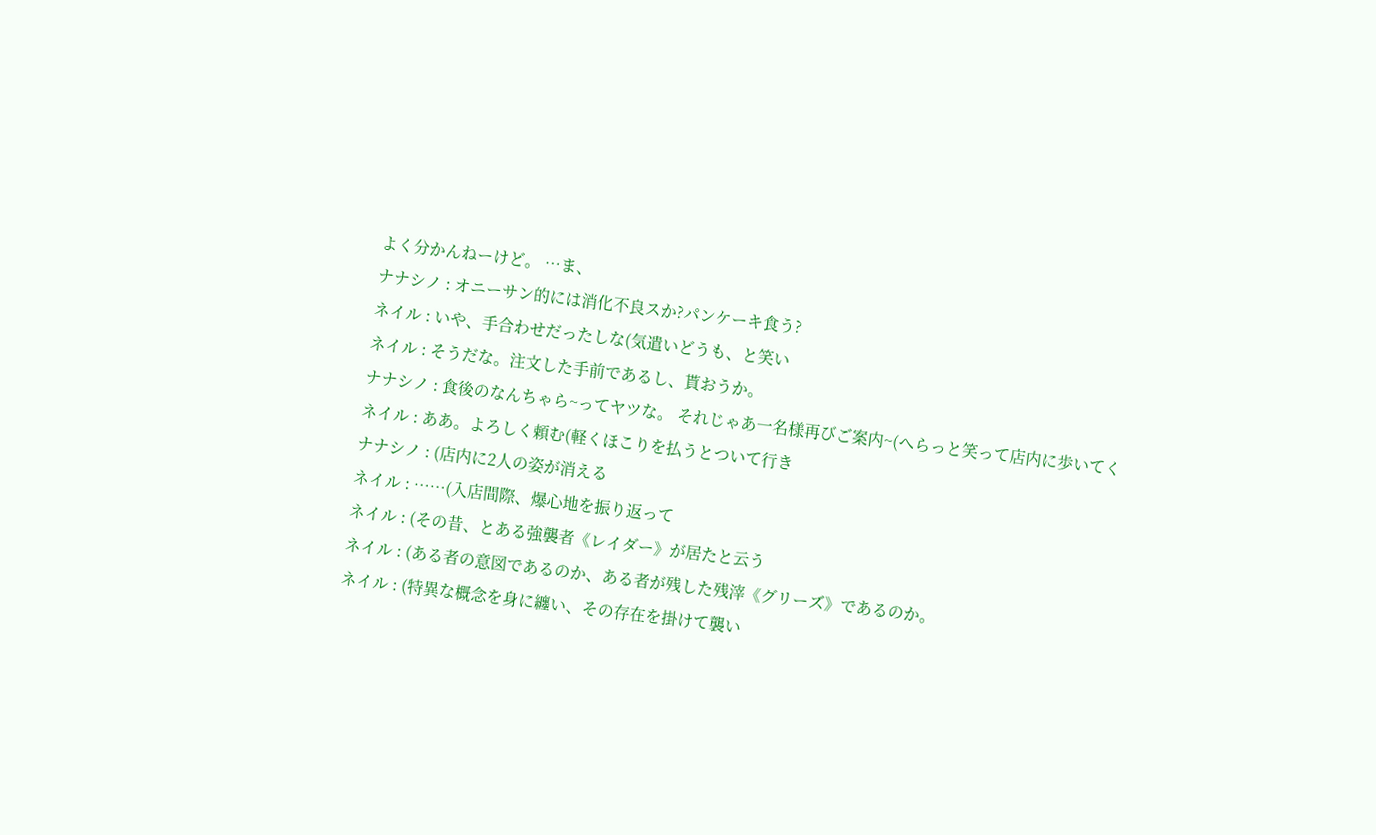よく分かんねーけど。 …ま、
ナナシノ : オニーサン的には消化不良スか?パンケーキ食う?
ネイル : いや、手合わせだったしな(気遣いどうも、と笑い
ネイル : そうだな。注文した手前であるし、貰おうか。
ナナシノ : 食後のなんちゃら~ってヤツな。 それじゃあ一名様再びご案内~(へらっと笑って店内に歩いてく
ネイル : ああ。よろしく頼む(軽くほこりを払うとついて行き
ナナシノ : (店内に2人の姿が消える
ネイル : ……(入店間際、爆心地を振り返って
ネイル : (その昔、とある強襲者《レイダー》が居たと云う
ネイル : (ある者の意図であるのか、ある者が残した残滓《グリーズ》であるのか。
ネイル : (特異な概念を身に纏い、その存在を掛けて襲い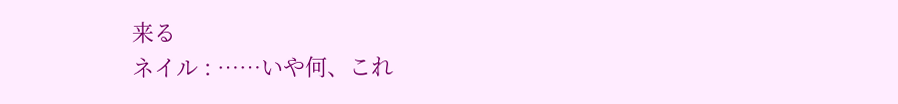来る
ネイル : ……いや何、これ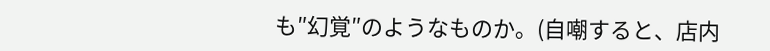も″幻覚″のようなものか。(自嘲すると、店内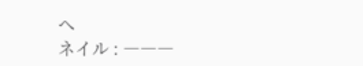へ
ネイル : ―――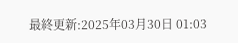最終更新:2025年03月30日 01:03